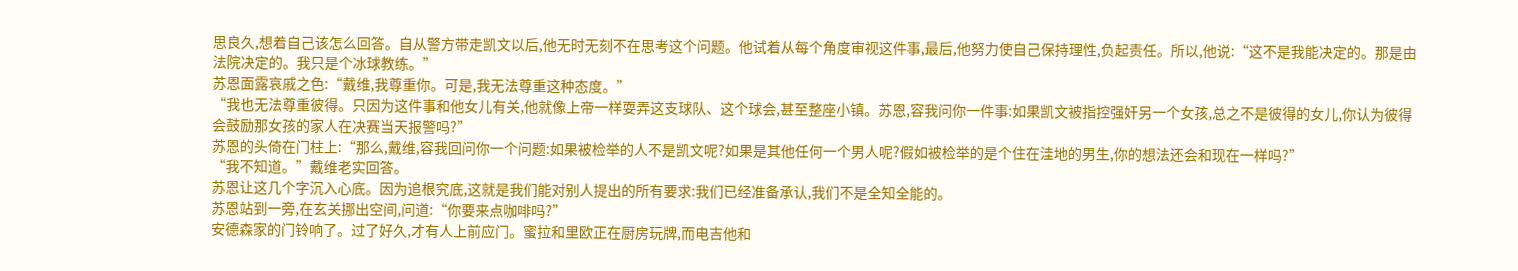思良久,想着自己该怎么回答。自从警方带走凯文以后,他无时无刻不在思考这个问题。他试着从每个角度审视这件事,最后,他努力使自己保持理性,负起责任。所以,他说:“这不是我能决定的。那是由法院决定的。我只是个冰球教练。”
苏恩面露哀戚之色:“戴维,我尊重你。可是,我无法尊重这种态度。”
“我也无法尊重彼得。只因为这件事和他女儿有关,他就像上帝一样耍弄这支球队、这个球会,甚至整座小镇。苏恩,容我问你一件事:如果凯文被指控强奸另一个女孩,总之不是彼得的女儿,你认为彼得会鼓励那女孩的家人在决赛当天报警吗?”
苏恩的头倚在门柱上:“那么,戴维,容我回问你一个问题:如果被检举的人不是凯文呢?如果是其他任何一个男人呢?假如被检举的是个住在洼地的男生,你的想法还会和现在一样吗?”
“我不知道。”戴维老实回答。
苏恩让这几个字沉入心底。因为追根究底,这就是我们能对别人提出的所有要求:我们已经准备承认,我们不是全知全能的。
苏恩站到一旁,在玄关挪出空间,问道:“你要来点咖啡吗?”
安德森家的门铃响了。过了好久,才有人上前应门。蜜拉和里欧正在厨房玩牌,而电吉他和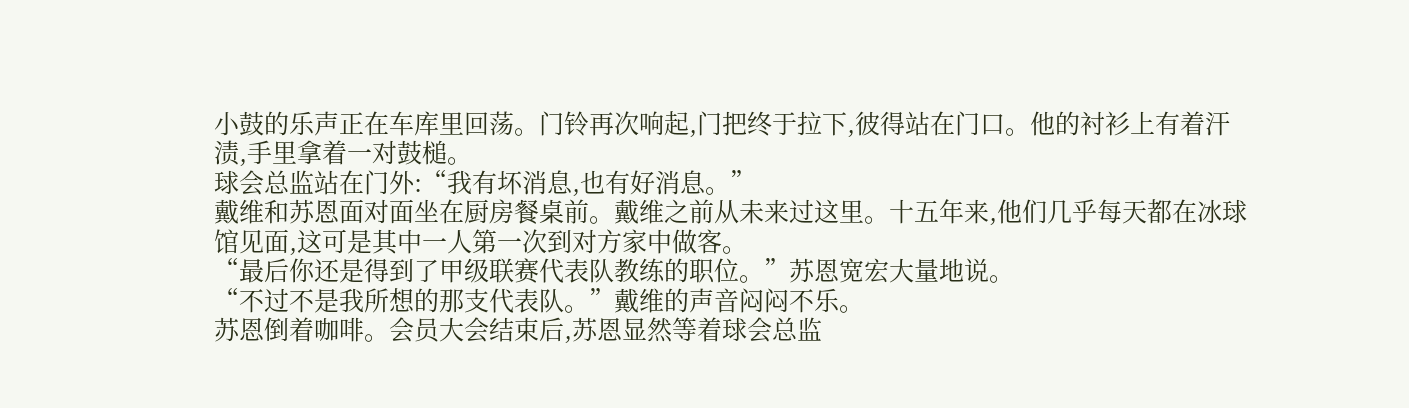小鼓的乐声正在车库里回荡。门铃再次响起,门把终于拉下,彼得站在门口。他的衬衫上有着汗渍,手里拿着一对鼓槌。
球会总监站在门外:“我有坏消息,也有好消息。”
戴维和苏恩面对面坐在厨房餐桌前。戴维之前从未来过这里。十五年来,他们几乎每天都在冰球馆见面,这可是其中一人第一次到对方家中做客。
“最后你还是得到了甲级联赛代表队教练的职位。”苏恩宽宏大量地说。
“不过不是我所想的那支代表队。”戴维的声音闷闷不乐。
苏恩倒着咖啡。会员大会结束后,苏恩显然等着球会总监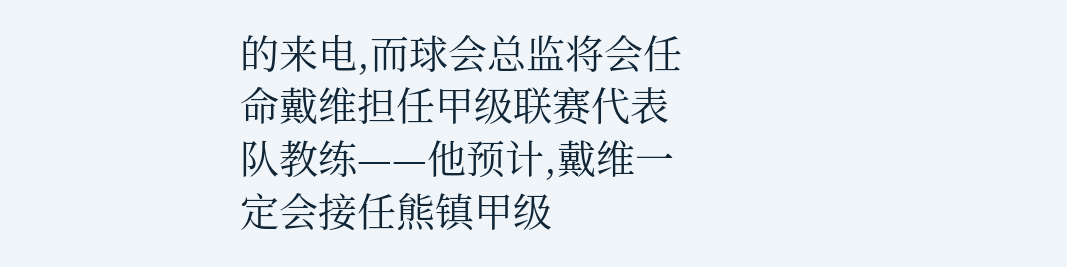的来电,而球会总监将会任命戴维担任甲级联赛代表队教练——他预计,戴维一定会接任熊镇甲级